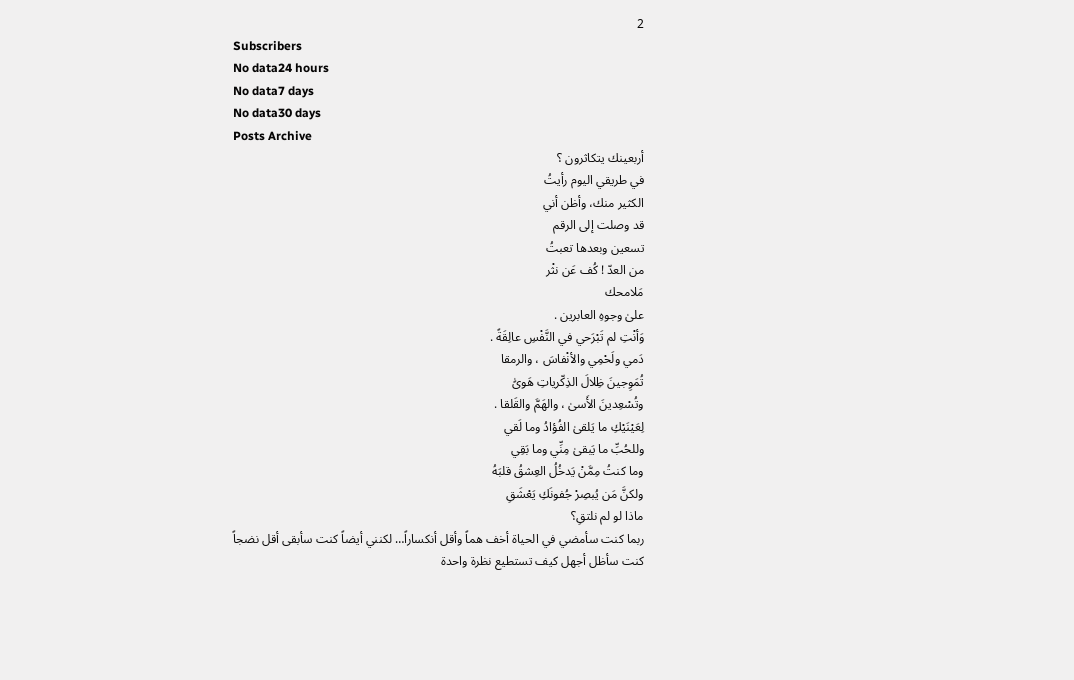2
Subscribers
No data24 hours
No data7 days
No data30 days
Posts Archive
أربعينك يتكاثرون ؟
في طريقي اليوم رأيتُ
الكثير منك، وأظن أني
قد وصلت إلى الرقم
تسعين وبعدها تعبتُ
من العدّ ! كُف عَن نثْر
مَلامحك
علىٰ وجوهِ العابرين .
وَأنْتِ لم تَبْرَحي في النَّفْسِ عالِقَةً .
دَمي ولَحْمِي والأنْفاسَ ، والرمقا
تُمَوِجينَ ظِلالَ الذِكّرياتِ هَوىًٰ
وتُسْعِدينَ الأَسىٰ ، والهَمَّ والقَلقا .
لِعَيْنَيْكِ ما يَلقىٰ الفُؤادُ وما لَقي
وللحُبِّ ما يَبقىٰ مِنِّي وما بَقِي
وما كنتُ مِمَّنْ يَدخُلُ العِشقُ قلبَهُ
ولكنَّ مَن يُبصِرْ جُفونَكِ يَعْشَقِ
ماذا لو لم نلتقِ؟
ربما كنت سأمضي في الحياة أخف هماً وأقل أنكساراً… لكنني أيضاً كنت سأبقى أقل نضجاً
كنت سأظل أجهل كيف تستطيع نظرة واحدة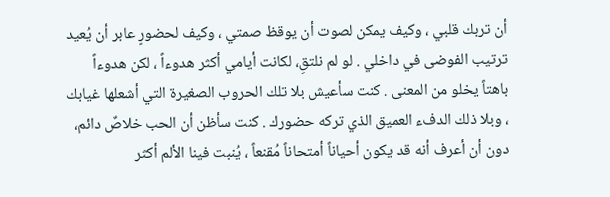أن تربك قلبي ، وكيف يمكن لصوت أن يوقظ صمتي ، وكيف لحضورٍ عابر أن يُعيد ترتيب الفوضى في داخلي . لو لم نلتقِ، لكانت أيامي أكثر هدوءاً ، لكن هدوءاً باهتاً يخلو من المعنى . كنت سأعيش بلا تلك الحروب الصغيرة التي أشعلها غيابك ، وبلا ذلك الدفء العميق الذي تركه حضورك . كنت سأظن أن الحب خلاصٌ دائم، دون أن أعرف أنه قد يكون أحياناً أمتحاناً مُقنعاً ، يُنبت فينا الألم أكثر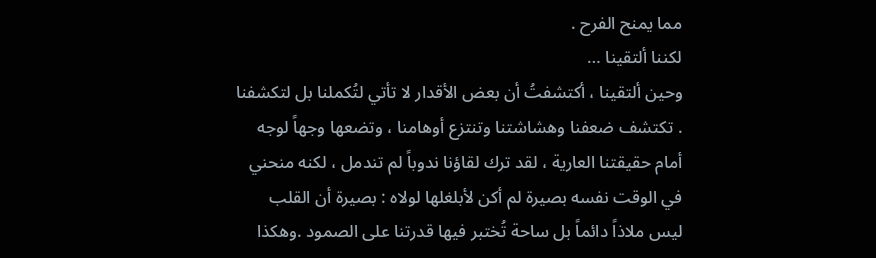مما يمنح الفرح .
لكننا ألتقينا …
وحين ألتقينا ، أكتشفتُ أن بعض الأقدار لا تأتي لتُكملنا بل لتكشفنا . تكتشف ضعفنا وهشاشتنا وتنتزع أوهامنا ، وتضعها وجهاً لوجه أمام حقيقتنا العارية ، لقد ترك لقاؤنا ندوباً لم تندمل ، لكنه منحني في الوقت نفسه بصيرة لم أكن لأبلغلها لولاه : بصيرة أن القلب ليس ملاذاً دائماً بل ساحة تُختبر فيها قدرتنا على الصمود .وهكذا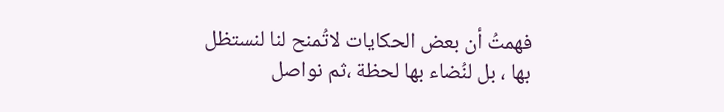فهمتُ أن بعض الحكايات لاتُمنح لنا لنستظل بها ، بل لنُضاء بها لحظة ،ثم نواصل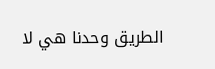الطريق وحدنا هي لا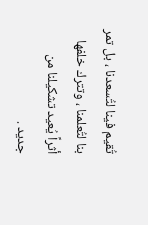تُقيم فينا لتُسعدنا ، بل تمر بنا لتُعلمنا ، وتترك خلفها أثراً يُعيد تشكيلنا من جديد .